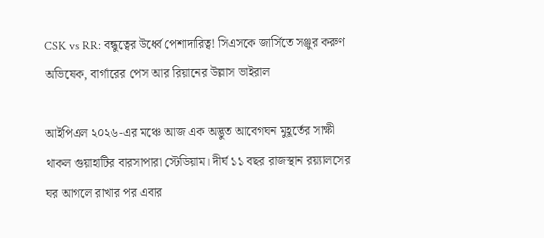CSK vs RR: বন্ধুত্বের উর্ধ্বে পেশাদারিত্ব! সিএসকে জার্সিতে সঞ্জুর করুণ অভিষেক, বার্গারের পেস আর রিয়ানের উল্লাস ভাইরাল

আইপিএল ২০২৬-এর মঞ্চে আজ এক অদ্ভুত আবেগঘন মুহূর্তের সাক্ষী থাকল গুয়াহাটির বারসাপারা স্টেডিয়াম। দীর্ঘ ১১ বছর রাজস্থান রয়্যালসের ঘর আগলে রাখার পর এবার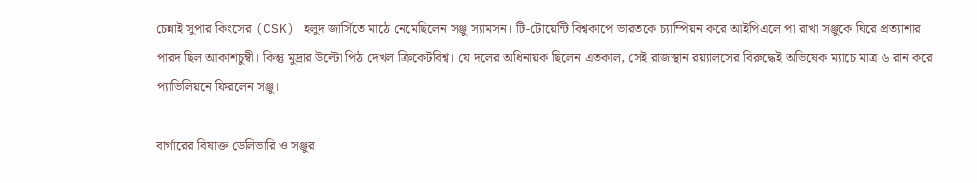চেন্নাই সুপার কিংসের (CSK) হলুদ জার্সিতে মাঠে নেমেছিলেন সঞ্জু স্যামসন। টি-টোয়েন্টি বিশ্বকাপে ভারতকে চ্যাম্পিয়ন করে আইপিএলে পা রাখা সঞ্জুকে ঘিরে প্রত্যাশার পারদ ছিল আকাশচুম্বী। কিন্তু মুদ্রার উল্টো পিঠ দেখল ক্রিকেটবিশ্ব। যে দলের অধিনায়ক ছিলেন এতকাল, সেই রাজস্থান রয়্যালসের বিরুদ্ধেই অভিষেক ম্যাচে মাত্র ৬ রান করে প্যাভিলিয়নে ফিরলেন সঞ্জু।

বার্গারের বিষাক্ত ডেলিভারি ও সঞ্জুর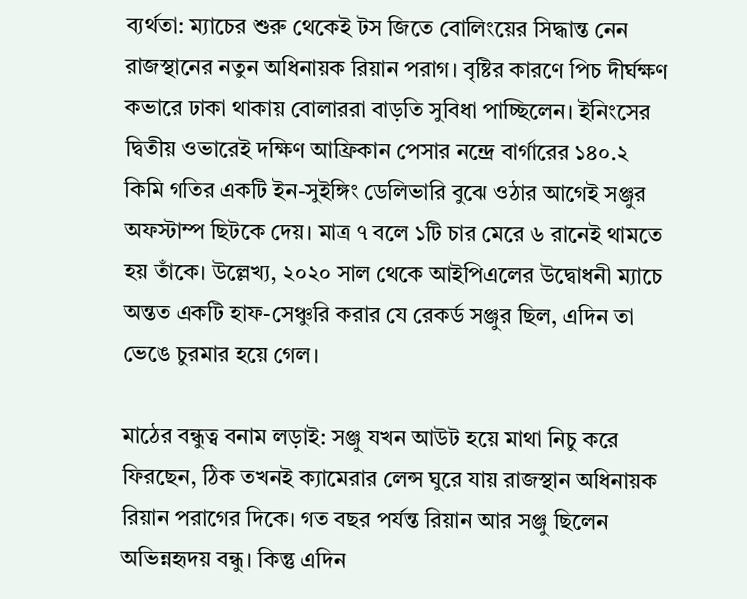ব্যর্থতা: ম্যাচের শুরু থেকেই টস জিতে বোলিংয়ের সিদ্ধান্ত নেন রাজস্থানের নতুন অধিনায়ক রিয়ান পরাগ। বৃষ্টির কারণে পিচ দীর্ঘক্ষণ কভারে ঢাকা থাকায় বোলাররা বাড়তি সুবিধা পাচ্ছিলেন। ইনিংসের দ্বিতীয় ওভারেই দক্ষিণ আফ্রিকান পেসার নন্দ্রে বার্গারের ১৪০.২ কিমি গতির একটি ইন-সুইঙ্গিং ডেলিভারি বুঝে ওঠার আগেই সঞ্জুর অফস্টাম্প ছিটকে দেয়। মাত্র ৭ বলে ১টি চার মেরে ৬ রানেই থামতে হয় তাঁকে। উল্লেখ্য, ২০২০ সাল থেকে আইপিএলের উদ্বোধনী ম্যাচে অন্তত একটি হাফ-সেঞ্চুরি করার যে রেকর্ড সঞ্জুর ছিল, এদিন তা ভেঙে চুরমার হয়ে গেল।

মাঠের বন্ধুত্ব বনাম লড়াই: সঞ্জু যখন আউট হয়ে মাথা নিচু করে ফিরছেন, ঠিক তখনই ক্যামেরার লেন্স ঘুরে যায় রাজস্থান অধিনায়ক রিয়ান পরাগের দিকে। গত বছর পর্যন্ত রিয়ান আর সঞ্জু ছিলেন অভিন্নহৃদয় বন্ধু। কিন্তু এদিন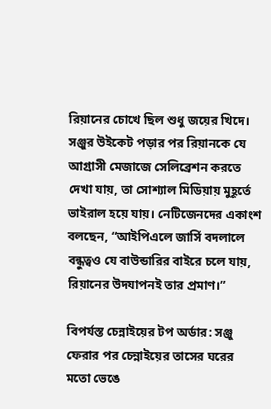রিয়ানের চোখে ছিল শুধু জয়ের খিদে। সঞ্জুর উইকেট পড়ার পর রিয়ানকে যে আগ্রাসী মেজাজে সেলিব্রেশন করতে দেখা যায়, তা সোশ্যাল মিডিয়ায় মুহূর্তে ভাইরাল হয়ে যায়। নেটিজেনদের একাংশ বলছেন, “আইপিএলে জার্সি বদলালে বন্ধুত্বও যে বাউন্ডারির বাইরে চলে যায়, রিয়ানের উদযাপনই তার প্রমাণ।”

বিপর্যস্ত চেন্নাইয়ের টপ অর্ডার: সঞ্জু ফেরার পর চেন্নাইয়ের তাসের ঘরের মতো ভেঙে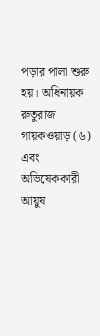পড়ার পালা শুরু হয়। অধিনায়ক রুতুরাজ গায়কওয়াড় (৬) এবং অভিষেককারী আয়ুষ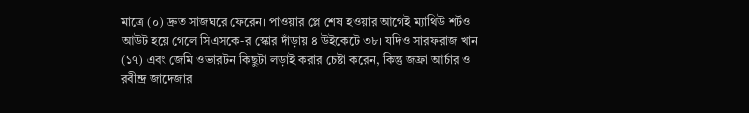মাত্রে (০) দ্রুত সাজঘরে ফেরেন। পাওয়ার প্লে শেষ হওয়ার আগেই ম্যাথিউ শর্টও আউট হয়ে গেলে সিএসকে-র স্কোর দাঁড়ায় ৪ উইকেটে ৩৮। যদিও সারফরাজ খান (১৭) এবং জেমি ওভারটন কিছুটা লড়াই করার চেষ্টা করেন, কিন্তু জফ্রা আর্চার ও রবীন্দ্র জাদেজার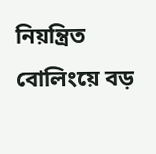নিয়ন্ত্রিত বোলিংয়ে বড়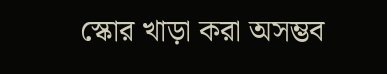স্কোর খাড়া করা অসম্ভব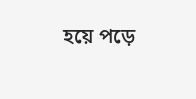হয়ে পড়ে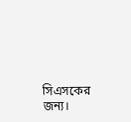সিএসকের জন্য।